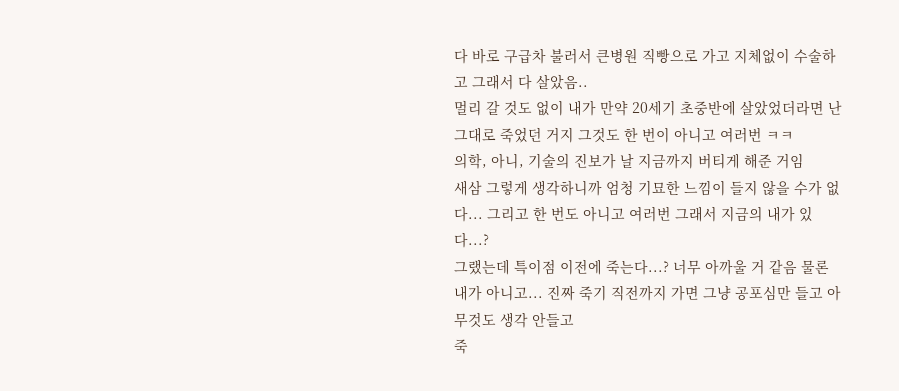다 바로 구급차 불러서 큰병원 직빵으로 가고 지체없이 수술하고 그래서 다 살았음..
멀리 갈 것도 없이 내가 만약 20세기 초중반에 살았었더라면 난 그대로 죽었던 거지 그것도 한 번이 아니고 여러번 ㅋㅋ
의학, 아니, 기술의 진보가 날 지금까지 버티게 해준 거임
새삼 그렇게 생각하니까 엄청 기묘한 느낌이 들지 않을 수가 없다... 그리고 한 번도 아니고 여러번 그래서 지금의 내가 있다...?
그랬는데 특이점 이전에 죽는다...? 너무 아까울 거 같음 물론 내가 아니고... 진짜 죽기 직전까지 가면 그냥 공포심만 들고 아무것도 생각 안들고
죽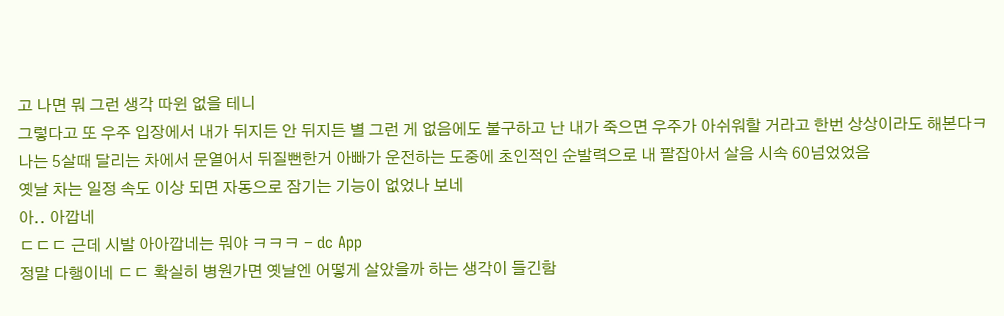고 나면 뭐 그런 생각 따윈 없을 테니
그렇다고 또 우주 입장에서 내가 뒤지든 안 뒤지든 별 그런 게 없음에도 불구하고 난 내가 죽으면 우주가 아쉬워할 거라고 한번 상상이라도 해본다ㅋ
나는 5살때 달리는 차에서 문열어서 뒤질뻔한거 아빠가 운전하는 도중에 초인적인 순발력으로 내 팔잡아서 살음 시속 60넘었었음
옛날 차는 일정 속도 이상 되면 자동으로 잠기는 기능이 없었나 보네
아.. 아깝네
ㄷㄷㄷ 근데 시발 아아깝네는 뭐야 ㅋㅋㅋ - dc App
정말 다행이네 ㄷㄷ 확실히 병원가면 옛날엔 어떻게 살았을까 하는 생각이 들긴함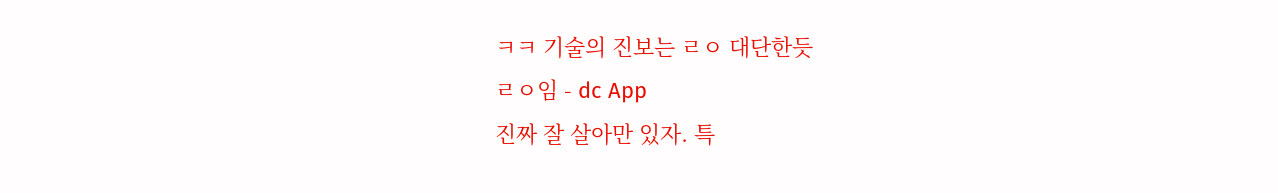ㅋㅋ 기술의 진보는 ㄹㅇ 대단한듯
ㄹㅇ임 - dc App
진짜 잘 살아만 있자. 특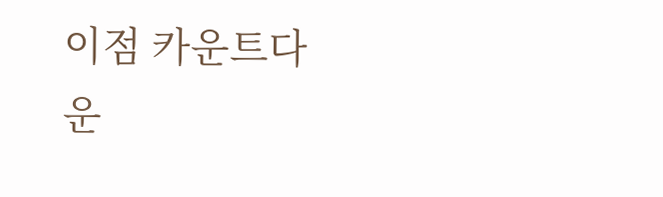이점 카운트다운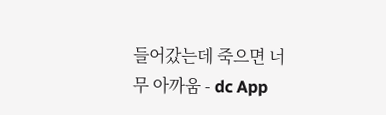들어갔는데 죽으면 너무 아까움 - dc App